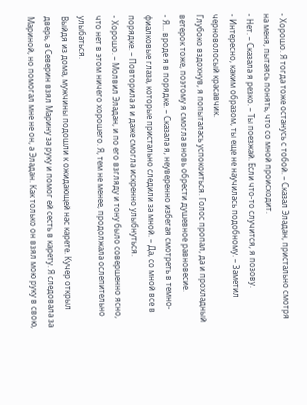- Хорошо. Я тогда тоже останусь с тобой. – Сказал Эладан, пристально смотря на меня, пытаясь понять, что со мной происходит.
- Нет. – Сказала я резко. – Ты поезжай. Если что-то случится, я позову.
- Интересно, каким образом, ты еще не научилась подобному. – Заметил черноволосый красавчик.
Глубоко вздохнув, я попыталась успокоиться. Голос пропал, да и прохладный ветерок тоже, поэтому я смогла вновь обрести душевное равновесие.
- Я... вроде я в порядке. – Сказала я, неуверенно избегая смотреть в темно-фиалковые глаза, которые пристально следили за мной. – Да, со мной все в порядке. – Повторила я и даже смогла искренно улыбнуться.
- Хорошо. – Молвил Эладан, и по его взгляду и тону было совершенно ясно, что нет в этом ничего хорошего. Я, тем не менее, продолжала ослепительно улыбаться.
Выйдя из дома, мужчины подошли к ожидающей нас карете. Кучер открыл дверь, а Северин взял Марину за руку и помог ей сесть в карету. Я следовала за Мариной, но помогал мне не он, а Эладан. Как только он взял мою руку в свою,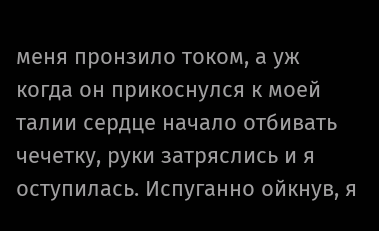меня пронзило током, а уж когда он прикоснулся к моей талии сердце начало отбивать чечетку, руки затряслись и я оступилась. Испуганно ойкнув, я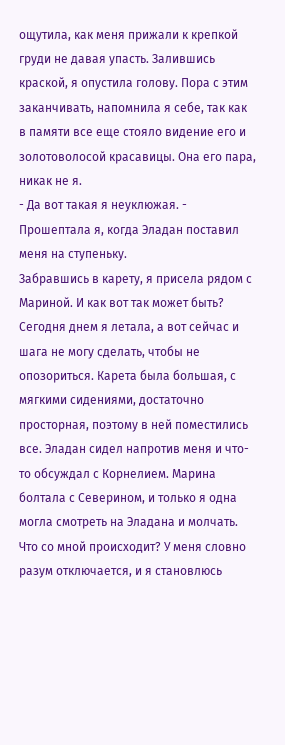ощутила, как меня прижали к крепкой груди не давая упасть. Залившись краской, я опустила голову. Пора с этим заканчивать, напомнила я себе, так как в памяти все еще стояло видение его и золотоволосой красавицы. Она его пара, никак не я.
- Да вот такая я неуклюжая. - Прошептала я, когда Эладан поставил меня на ступеньку.
Забравшись в карету, я присела рядом с Мариной. И как вот так может быть? Сегодня днем я летала, а вот сейчас и шага не могу сделать, чтобы не опозориться. Карета была большая, с мягкими сидениями, достаточно просторная, поэтому в ней поместились все. Эладан сидел напротив меня и что-то обсуждал с Корнелием. Марина болтала с Северином, и только я одна могла смотреть на Эладана и молчать. Что со мной происходит? У меня словно разум отключается, и я становлюсь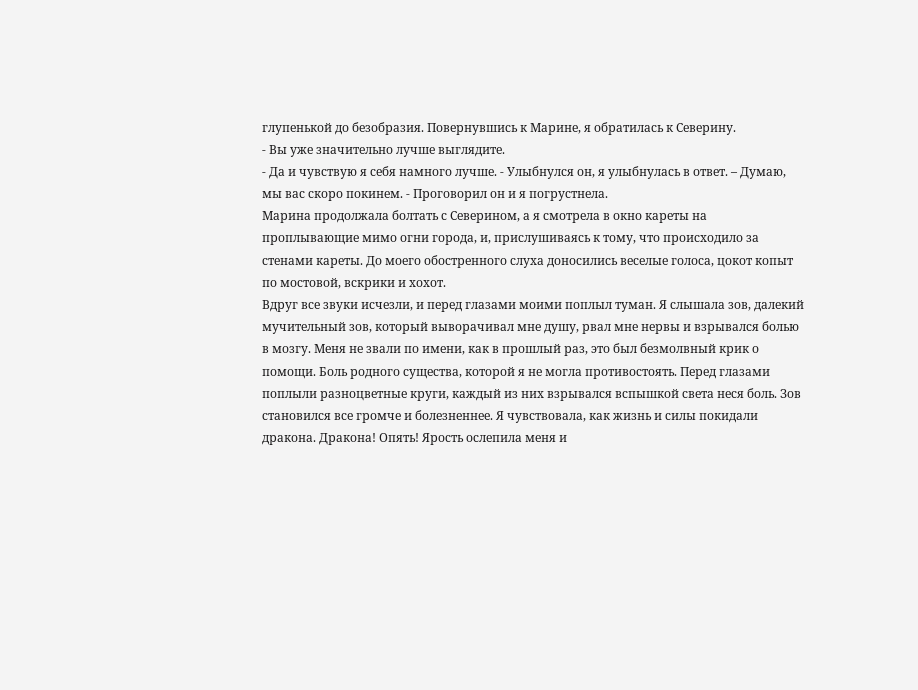глупенькой до безобразия. Повернувшись к Марине, я обратилась к Северину.
- Вы уже значительно лучше выглядите.
- Да и чувствую я себя намного лучше. - Улыбнулся он, я улыбнулась в ответ. – Думаю, мы вас скоро покинем. - Проговорил он и я погрустнела.
Марина продолжала болтать с Северином, а я смотрела в окно кареты на проплывающие мимо огни города, и, прислушиваясь к тому, что происходило за стенами кареты. До моего обостренного слуха доносились веселые голоса, цокот копыт по мостовой, вскрики и хохот.
Вдруг все звуки исчезли, и перед глазами моими поплыл туман. Я слышала зов, далекий мучительный зов, который выворачивал мне душу, рвал мне нервы и взрывался болью в мозгу. Меня не звали по имени, как в прошлый раз, это был безмолвный крик о помощи. Боль родного существа, которой я не могла противостоять. Перед глазами поплыли разноцветные круги, каждый из них взрывался вспышкой света неся боль. Зов становился все громче и болезненнее. Я чувствовала, как жизнь и силы покидали дракона. Дракона! Опять! Ярость ослепила меня и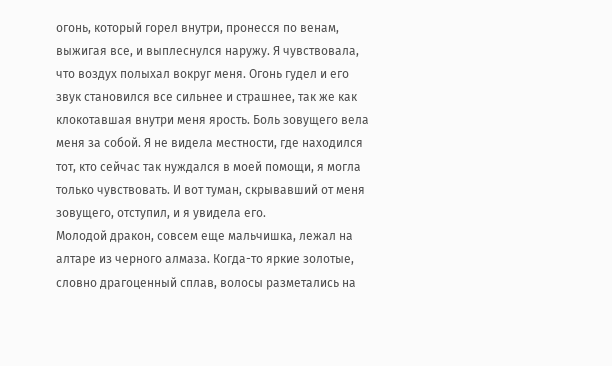огонь, который горел внутри, пронесся по венам, выжигая все, и выплеснулся наружу. Я чувствовала, что воздух полыхал вокруг меня. Огонь гудел и его звук становился все сильнее и страшнее, так же как клокотавшая внутри меня ярость. Боль зовущего вела меня за собой. Я не видела местности, где находился тот, кто сейчас так нуждался в моей помощи, я могла только чувствовать. И вот туман, скрывавший от меня зовущего, отступил, и я увидела его.
Молодой дракон, совсем еще мальчишка, лежал на алтаре из черного алмаза. Когда-то яркие золотые, словно драгоценный сплав, волосы разметались на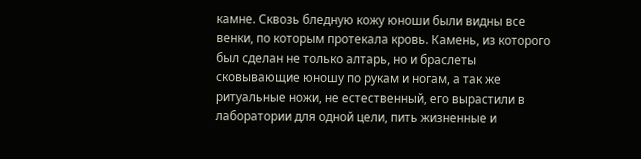камне. Сквозь бледную кожу юноши были видны все венки, по которым протекала кровь. Камень, из которого был сделан не только алтарь, но и браслеты сковывающие юношу по рукам и ногам, а так же ритуальные ножи, не естественный, его вырастили в лаборатории для одной цели, пить жизненные и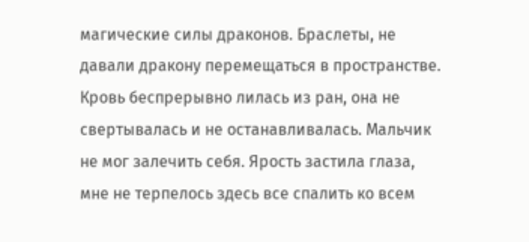магические силы драконов. Браслеты, не давали дракону перемещаться в пространстве. Кровь беспрерывно лилась из ран, она не свертывалась и не останавливалась. Мальчик не мог залечить себя. Ярость застила глаза, мне не терпелось здесь все спалить ко всем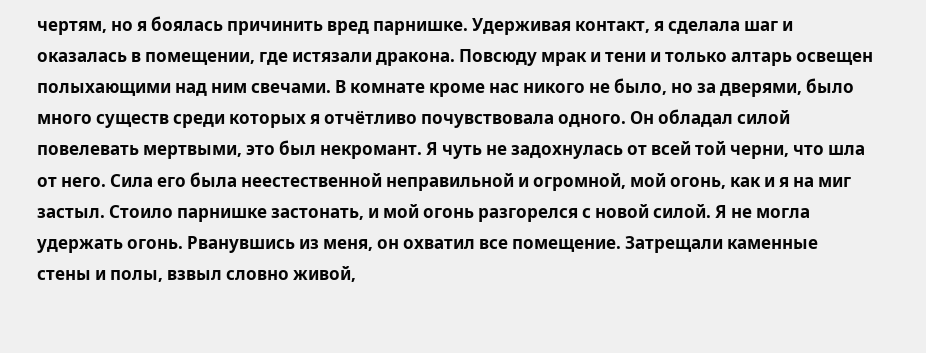чертям, но я боялась причинить вред парнишке. Удерживая контакт, я сделала шаг и оказалась в помещении, где истязали дракона. Повсюду мрак и тени и только алтарь освещен полыхающими над ним свечами. В комнате кроме нас никого не было, но за дверями, было много существ среди которых я отчётливо почувствовала одного. Он обладал силой повелевать мертвыми, это был некромант. Я чуть не задохнулась от всей той черни, что шла от него. Сила его была неестественной неправильной и огромной, мой огонь, как и я на миг застыл. Стоило парнишке застонать, и мой огонь разгорелся с новой силой. Я не могла удержать огонь. Рванувшись из меня, он охватил все помещение. Затрещали каменные стены и полы, взвыл словно живой,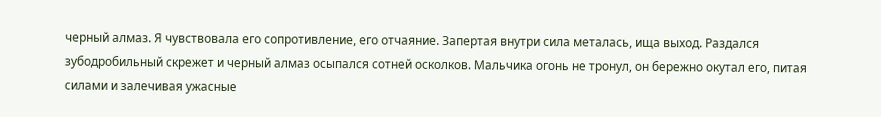черный алмаз. Я чувствовала его сопротивление, его отчаяние. Запертая внутри сила металась, ища выход. Раздался зубодробильный скрежет и черный алмаз осыпался сотней осколков. Мальчика огонь не тронул, он бережно окутал его, питая силами и залечивая ужасные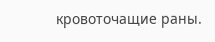кровоточащие раны.